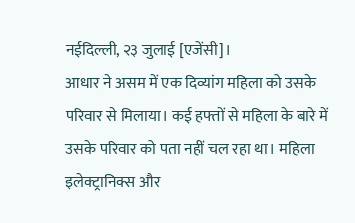नईदिल्ली, २३ जुलाई [एजेंसी]।
आधार ने असम में एक दिव्यांग महिला को उसके परिवार से मिलाया। कई हफ्तों से महिला के बारे में उसके परिवार को पता नहीं चल रहा था। महिला इलेक्ट्रानिक्स और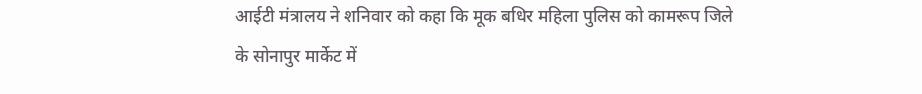आईटी मंत्रालय ने शनिवार को कहा कि मूक बधिर महिला पुलिस को कामरूप जिले के सोनापुर मार्केट में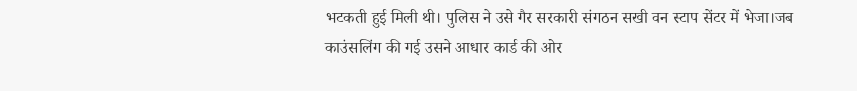भटकती हुई मिली थी। पुलिस ने उसे गैर सरकारी संगठन सखी वन स्टाप सेंटर में भेजा।जब काउंसलिंग की गई उसने आधार कार्ड की ओर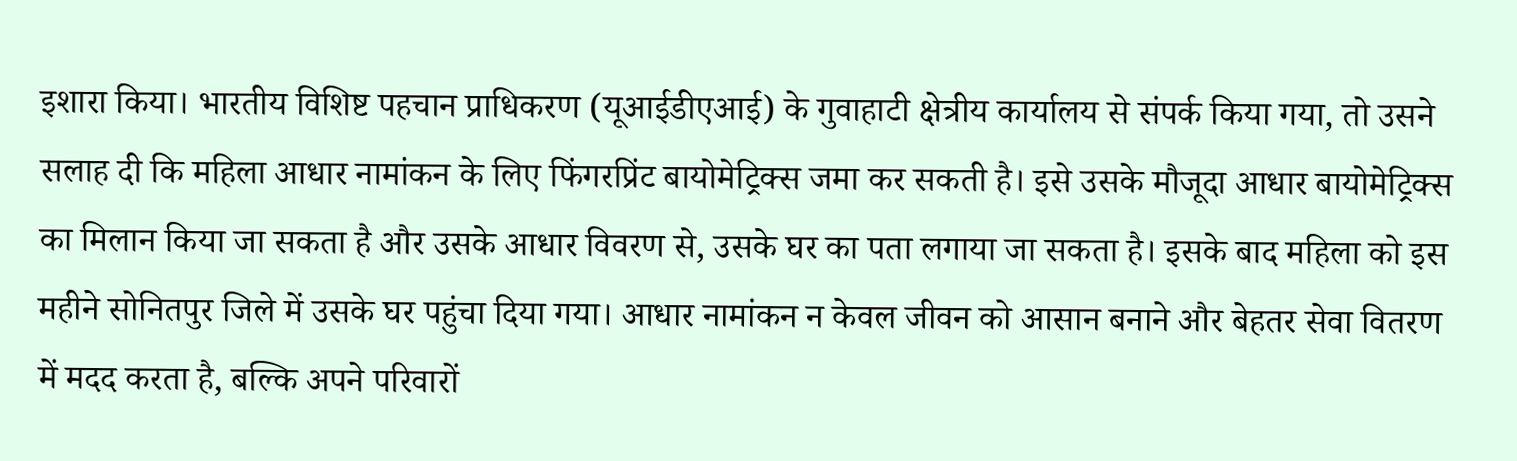इशारा किया। भारतीय विशिष्ट पहचान प्राधिकरण (यूआईडीएआई) के गुवाहाटी क्षेत्रीय कार्यालय से संपर्क किया गया, तो उसने सलाह दी कि महिला आधार नामांकन के लिए फिंगरप्रिंट बायोमेट्रिक्स जमा कर सकती है। इसे उसके मौजूदा आधार बायोमेट्रिक्स का मिलान किया जा सकता है और उसके आधार विवरण से, उसके घर का पता लगाया जा सकता है। इसके बाद महिला को इस महीने सोनितपुर जिले में उसके घर पहुंचा दिया गया। आधार नामांकन न केवल जीवन को आसान बनाने और बेहतर सेवा वितरण में मदद करता है, बल्कि अपने परिवारों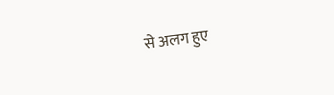से अलग हुए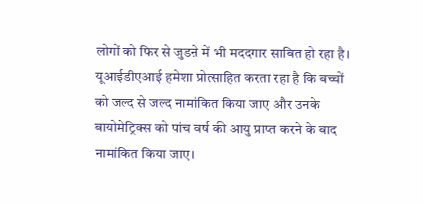लोगों को फिर से जुडऩे में भी मददगार साबित हो रहा है। यूआईडीएआई हमेशा प्रोत्साहित करता रहा है कि बच्चों को जल्द से जल्द नामांकित किया जाए और उनके बायोमेट्रिक्स को पांच वर्ष की आयु प्राप्त करने के बाद नामांकित किया जाए।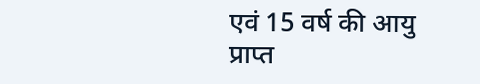एवं 15 वर्ष की आयु प्राप्त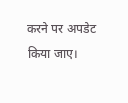करने पर अपडेट किया जाए।